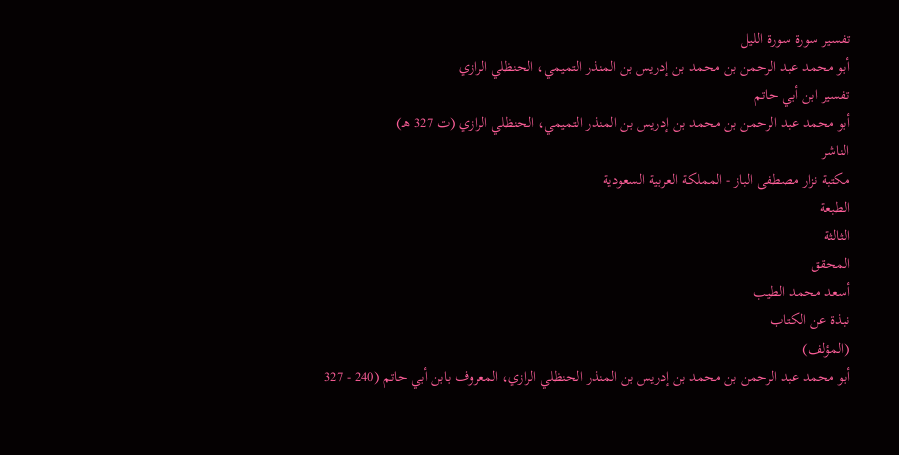تفسير سورة سورة الليل
أبو محمد عبد الرحمن بن محمد بن إدريس بن المنذر التميمي، الحنظلي الرازي
تفسير ابن أبي حاتم
أبو محمد عبد الرحمن بن محمد بن إدريس بن المنذر التميمي، الحنظلي الرازي (ت 327 هـ)
الناشر
مكتبة نزار مصطفى الباز - المملكة العربية السعودية
الطبعة
الثالثة
المحقق
أسعد محمد الطيب
نبذة عن الكتاب
(المؤلف)
أبو محمد عبد الرحمن بن محمد بن إدريس بن المنذر الحنظلي الرازي، المعروف بابن أبي حاتم (240 - 327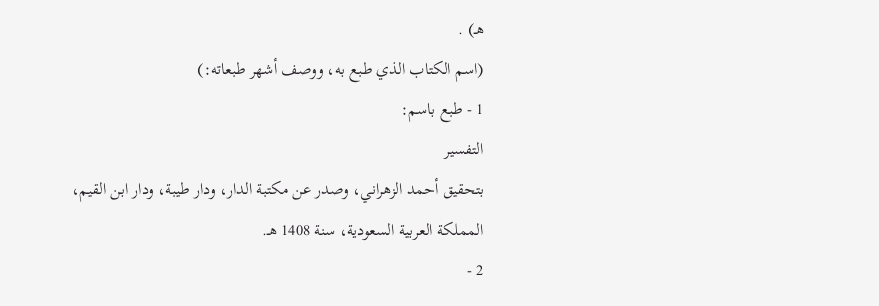هـ) .
(اسم الكتاب الذي طبع به، ووصف أشهر طبعاته:)
1 - طبع باسم:
التفسير
بتحقيق أحمد الزهراني، وصدر عن مكتبة الدار، ودار طيبة، ودار ابن القيم، المملكة العربية السعودية، سنة 1408 هـ.
2 -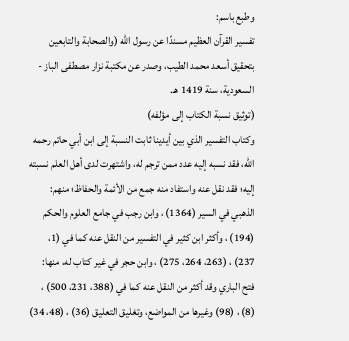وطبع باسم:
تفسير القرآن العظيم مسندًا عن رسول الله (والصحابة والتابعين
بتحقيق أسعد محمد الطيب، وصدر عن مكتبة نزار مصطفى الباز - السعودية، سنة 1419 هـ.
(توثيق نسبة الكتاب إلى مؤلفه)
وكتاب التفسير الذي بين أيدينا ثابت النسبة إلى ابن أبي حاتم رحمه الله، فقد نسبه إليه عدد ممن ترجم له، واشتهرت لدى أهل العلم نسبته إليه؛ فقد نقل عنه واستفاد منه جمع من الأئمة والحفاظ؛ منهم: الذهبي في السير (1364) ، وابن رجب في جامع العلوم والحكم (194) ، وأكثر ابن كثير في التفسير من النقل عنه كما في (1، 237) ، (263، 264، 275) ، وابن حجر في غير كتاب له، منها: فتح الباري وقد أكثر من النقل عنه كما في (388، 231، 500) ، (8) ، (98) وغيرها من المواضع، وتغليق التعليق (36) ، (48، 34)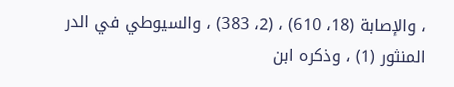، والإصابة (18، 610) ، (2، 383) ، والسيوطي في الدر المنثور (1) ، وذكره ابن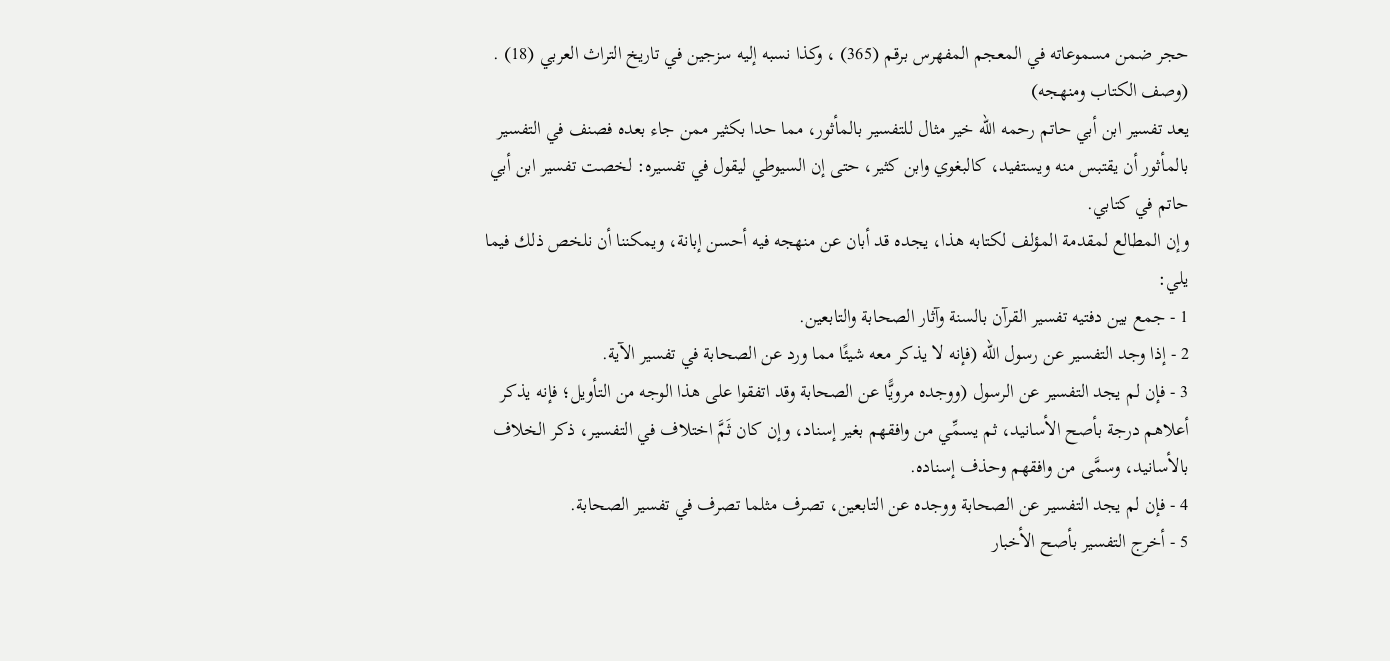حجر ضمن مسموعاته في المعجم المفهرس برقم (365) ، وكذا نسبه إليه سزجين في تاريخ التراث العربي (18) .
(وصف الكتاب ومنهجه)
يعد تفسير ابن أبي حاتم رحمه الله خير مثال للتفسير بالمأثور، مما حدا بكثير ممن جاء بعده فصنف في التفسير بالمأثور أن يقتبس منه ويستفيد، كالبغوي وابن كثير، حتى إن السيوطي ليقول في تفسيره: لخصت تفسير ابن أبي حاتم في كتابي.
وإن المطالع لمقدمة المؤلف لكتابه هذا، يجده قد أبان عن منهجه فيه أحسن إبانة، ويمكننا أن نلخص ذلك فيما يلي:
1 - جمع بين دفتيه تفسير القرآن بالسنة وآثار الصحابة والتابعين.
2 - إذا وجد التفسير عن رسول الله (فإنه لا يذكر معه شيئًا مما ورد عن الصحابة في تفسير الآية.
3 - فإن لم يجد التفسير عن الرسول (ووجده مرويًّا عن الصحابة وقد اتفقوا على هذا الوجه من التأويل؛ فإنه يذكر أعلاهم درجة بأصح الأسانيد، ثم يسمِّي من وافقهم بغير إسناد، وإن كان ثَمَّ اختلاف في التفسير، ذكر الخلاف بالأسانيد، وسمَّى من وافقهم وحذف إسناده.
4 - فإن لم يجد التفسير عن الصحابة ووجده عن التابعين، تصرف مثلما تصرف في تفسير الصحابة.
5 - أخرج التفسير بأصح الأخبار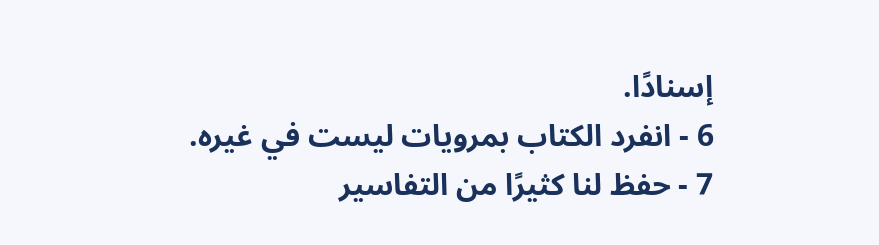إسنادًا.
6 - انفرد الكتاب بمرويات ليست في غيره.
7 - حفظ لنا كثيرًا من التفاسير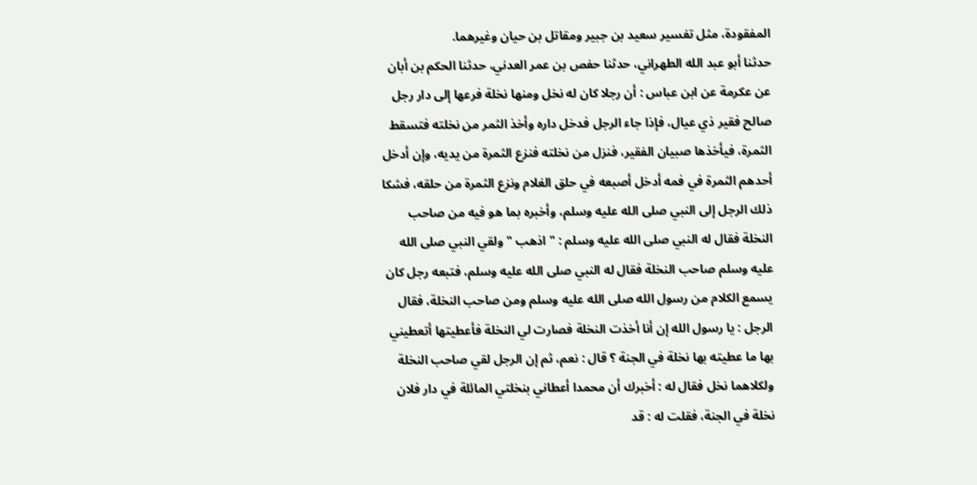المفقودة، مثل تفسير سعيد بن جبير ومقاتل بن حيان وغيرهما.
حدثنا أبو عبد الله الطهراني، حدثنا حفص بن عمر العدني، حدثنا الحكم بن أبان عن عكرمة عن ابن عباس : أن رجلا كان له نخل ومنها نخلة فرعها إلى دار رجل صالح فقير ذي عيال، فإذا جاء الرجل فدخل داره وأخذ الثمر من نخلته فتسقط الثمرة، فيأخذها صبيان الفقير، فنزل من نخلته فنزع الثمرة من يديه، وإن أدخل أحدهم الثمرة في فمه أدخل أصبعه في حلق الغلام ونزع الثمرة من حلقه، فشكا ذلك الرجل إلى النبي صلى الله عليه وسلم، وأخبره بما هو فيه من صاحب النخلة فقال له النبي صلى الله عليه وسلم : " اذهب " ولقي النبي صلى الله عليه وسلم صاحب النخلة فقال له النبي صلى الله عليه وسلم، فتبعه رجل كان يسمع الكلام من رسول الله صلى الله عليه وسلم ومن صاحب النخلة، فقال الرجل : يا رسول الله إن أنا أخذت النخلة فصارت لي النخلة فأعطيتها أتعطيني بها ما عطيته بها نخلة في الجنة ؟ قال : نعم، ثم إن الرجل لقي صاحب النخلة ولكلاهما نخل فقال له : أخبرك أن محمدا أعطاني بنخلتي المائلة في دار فلان نخلة في الجنة، فقلت له : قد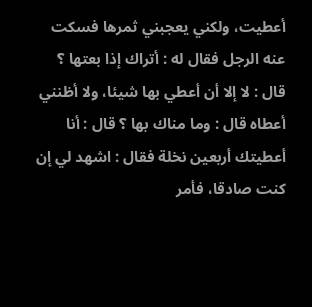أعطيت، ولكني يعجبني ثمرها فسكت عنه الرجل فقال له : أتراك إذا بعتها ؟ قال : لا إلا أن أعطي بها شيئا، ولا أظنني أعطاه قال : وما مناك بها ؟ قال : أنا أعطيتك أربعين نخلة فقال : اشهد لي إن كنت صادقا، فأمر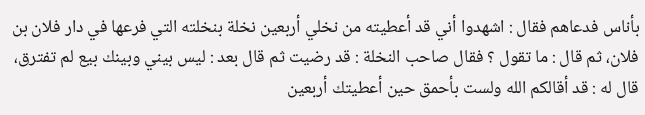بأناس فدعاهم فقال : اشهدوا أني قد أعطيته من نخلي أربعين نخلة بنخلته التي فرعها في دار فلان بن فلان، ثم قال : ما تقول ؟ فقال صاحب النخلة : قد رضيت ثم قال بعد : ليس بيني وبينك بيع لم تفترق، قال له : قد أقالكم الله ولست بأحمق حين أعطيتك أربعين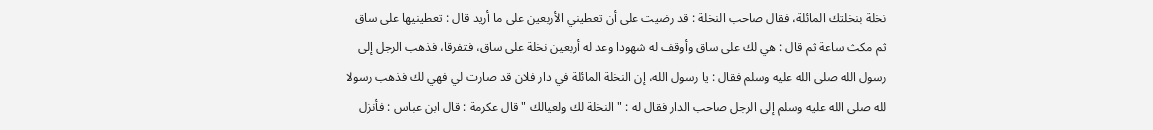نخلة بنخلتك المائلة، فقال صاحب النخلة : قد رضيت على أن تعطيني الأربعين على ما أريد قال : تعطينيها على ساق ثم مكث ساعة ثم قال : هي لك على ساق وأوقف له شهودا وعد له أربعين نخلة على ساق، فتفرقا، فذهب الرجل إلى رسول الله صلى الله عليه وسلم فقال : يا رسول الله، إن النخلة المائلة في دار فلان قد صارت لي فهي لك فذهب رسولا لله صلى الله عليه وسلم إلى الرجل صاحب الدار فقال له : " النخلة لك ولعيالك " قال عكرمة : قال ابن عباس : فأنزل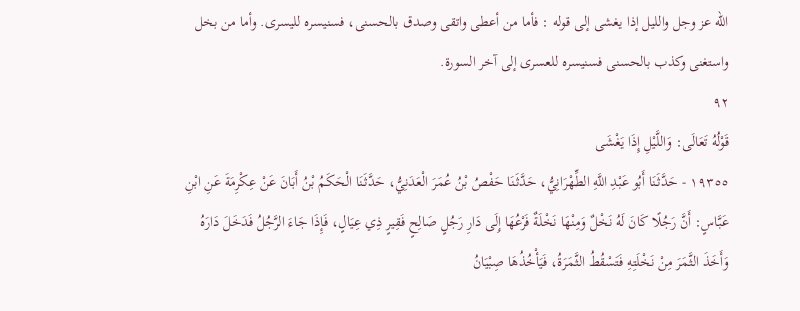الله عز وجل والليل إذا يغشى إلى قوله : فأما من أعطى واتقى وصدق بالحسنى، فسنيسره لليسرى. وأما من بخل واستغنى وكذب بالحسنى فسنيسره للعسرى إلى آخر السورة.
٩٢
قَوْلُهُ تَعَالَى: وَاللَّيْلِ إِذَا يَغْشَى
١٩٣٥٥ - حَدَّثَنَا أَبُو عَبْدِ اللَّهِ الطِّهْرَانِيُّ، حَدَّثَنَا حَفْصُ بْنُ عُمَرَ الْعَدَنِيُّ، حَدَّثَنَا الْحَكَمُ بْنُ أَبَانَ عَنْ عِكْرِمَةَ عَنِ ابْنِ عَبَّاسٍ: أَنَّ رَجُلًا كَانَ لَهُ نَخْلٌ وَمِنْهَا نَخْلَةٌ فَرْعُهَا إِلَى دَارِ رَجُلٍ صَالِحٍ فَقِيرٍ ذِي عِيَالٍ، فَإِذَا جَاءَ الرَّجُلُ فَدَخَلَ دَارَهُ وَأَخَذَ الثَّمَرَ مِنْ نَخْلَتِهِ فَتَسْقُطُ الثَّمَرَةُ، فَيَأْخُذُهَا صِبْيَانُ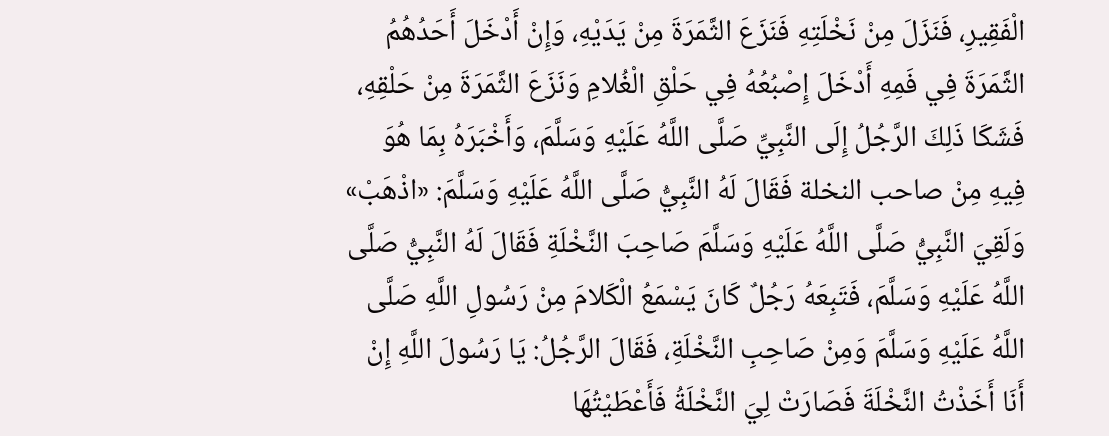الْفَقِيرِ، فَنَزَلَ مِنْ نَخْلَتِهِ فَنَزَعَ الثَّمَرَةَ مِنْ يَدَيْهِ، وَإِنْ أَدْخَلَ أَحَدُهُمُ الثَّمَرَةَ فِي فَمِهِ أَدْخَلَ إِصْبُعُهُ فِي حَلْقِ الْغُلامِ وَنَزَعَ الثَّمَرَةَ مِنْ حَلْقِهِ، فَشَكَا ذَلِكَ الرَّجُلُ إِلَى النَّبِيِّ صَلَّى اللَّهُ عَلَيْهِ وَسَلَّمَ، وَأَخْبَرَهُ بِمَا هُوَ فِيهِ مِنْ صاحب النخلة فَقَالَ لَهُ النَّبِيُّ صَلَّى اللَّهُ عَلَيْهِ وَسَلَّمَ: «اذْهَبْ» وَلَقِيَ النَّبِيُّ صَلَّى اللَّهُ عَلَيْهِ وَسَلَّمَ صَاحِبَ النَّخْلَةِ فَقَالَ لَهُ النَّبِيُّ صَلَّى اللَّهُ عَلَيْهِ وَسَلَّمَ، فَتَبِعَهُ رَجُلٌ كَانَ يَسْمَعُ الْكَلامَ مِنْ رَسُولِ اللَّهِ صَلَّى اللَّهُ عَلَيْهِ وَسَلَّمَ وَمِنْ صَاحِبِ النَّخْلَةِ، فَقَالَ الرَّجُلُ: يَا رَسُولَ اللَّهِ إِنْ أَنَا أَخَذْتُ النَّخْلَةَ فَصَارَتْ لِيَ النَّخْلَةُ فَأَعْطَيْتُهَا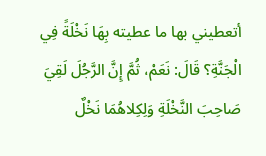أتعطيني بها ما عطيته بِهَا نَخْلَةً فِي الْجَنَّةِ؟ قَالَ: نَعَمْ، ثُمَّ إِنَّ الرَّجُلَ لَقِيَ صَاحِبَ النَّخْلَةِ وَلِكِلاهُمَا نَخْلٌ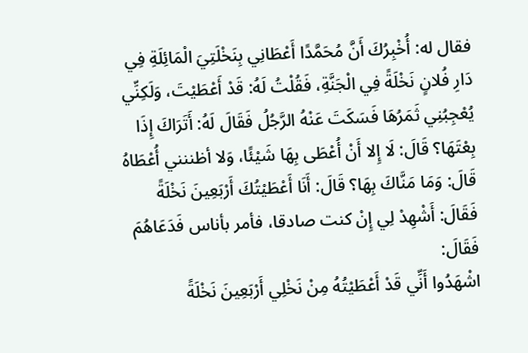فقال له: أُخْبِرُكَ أَنَّ مُحَمَّدًا أَعْطَانِي بِنَخْلَتِيَ الْمَائِلَةِ فِي دَارِ فُلانٍ نَخْلَةً فِي الْجَنَّةِ، فَقُلْتُ لَهُ: قَدْ أَعْطَيْتَ، وَلَكِنِّي يُعْجِبُنِي ثَمَرُهَا فَسَكَتَ عَنْهُ الرَّجُلُ فَقَالَ لَهُ: أَتَرَاكَ إِذَا بِعْتَهَا؟ قَالَ: لَا إِلا أَنْ أُعْطَى بِهَا شَيْئًا، وَلا أظننني أُعْطَاهُ قَالَ: وَمَا مَنَّاكَ بِهَا؟ قَالَ: أَنَا أَعْطَيْتُكَ أَرْبَعِينَ نَخْلَةً فَقَالَ: أَشْهِدْ لِي إِنْ كنت صادقا، فأمر بأناس فَدَعَاهُمَ فَقَالَ:
اشْهَدُوا أَنِّي قَدْ أَعْطَيْتُهُ مِنْ نَخْلِي أَرْبَعِينَ نَخْلَةً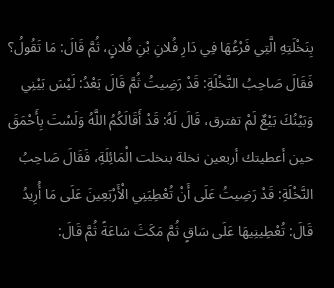بِنَخْلَتِهِ الَّتِي فَرْعُهَا فِي دَارِ فُلانِ بْنِ فُلانٍ، ثُمَّ قَالَ: مَا تَقُولُ؟ فَقَالَ صَاحِبُ النَّخْلَةِ: قَدْ رَضِيتُ ثُمَّ قَالَ بَعْدُ: لَيْسَ بَيْنِي وَبَيْنُكَ بَيْعٌ لَمْ تفترق، قَالَ لَهُ: قَدْ أَقَالَكُمُ اللَّهُ وَلَسْتَ بِأَحْمَقَ حين أعطيتك أربعين نخلة بنخلت الْمَائِلَةِ، فَقَالَ صَاحِبُ النَّخْلَةِ: قَدْ رَضِيتُ عَلَى أَنْ تُعْطِيَنِي الْأَرْبَعِينَ عَلَى مَا أُرِيدُ قَالَ: تُعْطِينِيهَا عَلَى سَاقٍ ثُمَّ مَكَثَ سَاعَةً ثُمَّ قَالَ: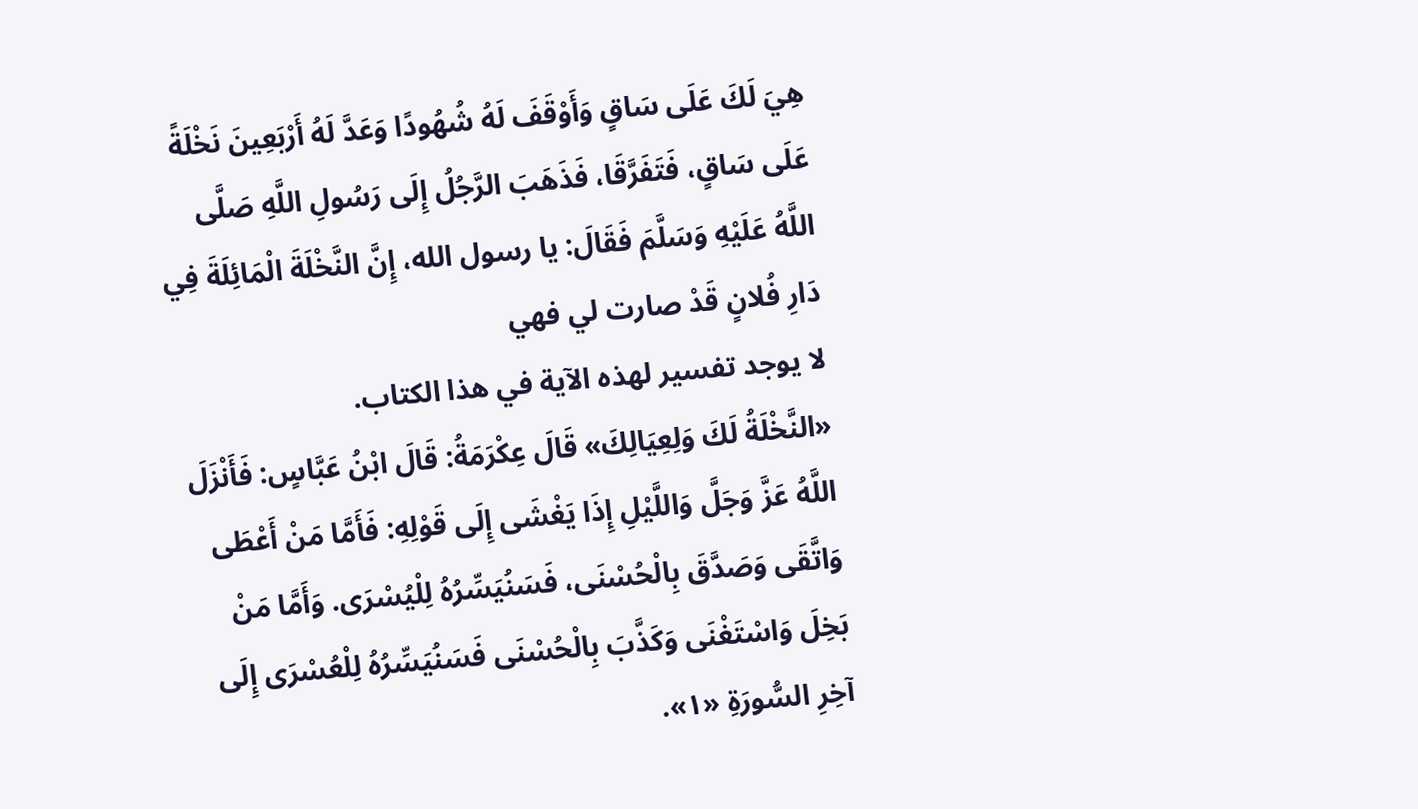هِيَ لَكَ عَلَى سَاقٍ وَأَوْقَفَ لَهُ شُهُودًا وَعَدَّ لَهُ أَرْبَعِينَ نَخْلَةً عَلَى سَاقٍ، فَتَفَرَّقَا، فَذَهَبَ الرَّجُلُ إِلَى رَسُولِ اللَّهِ صَلَّى اللَّهُ عَلَيْهِ وَسَلَّمَ فَقَالَ: يا رسول الله، إِنَّ النَّخْلَةَ الْمَائِلَةَ فِي دَارِ فُلانٍ قَدْ صارت لي فهي
لا يوجد تفسير لهذه الآية في هذا الكتاب.
«النَّخْلَةُ لَكَ وَلِعِيَالِكَ» قَالَ عِكْرَمَةُ: قَالَ ابْنُ عَبَّاسٍ: فَأَنْزَلَ اللَّهُ عَزَّ وَجَلَّ وَاللَّيْلِ إِذَا يَغْشَى إِلَى قَوْلِهِ: فَأَمَّا مَنْ أَعْطَى وَاتَّقَى وَصَدَّقَ بِالْحُسْنَى، فَسَنُيَسِّرُهُ لِلْيُسْرَى. وَأَمَّا مَنْ بَخِلَ وَاسْتَغْنَى وَكَذَّبَ بِالْحُسْنَى فَسَنُيَسِّرُهُ لِلْعُسْرَى إِلَى آخِرِ السُّورَةِ «١».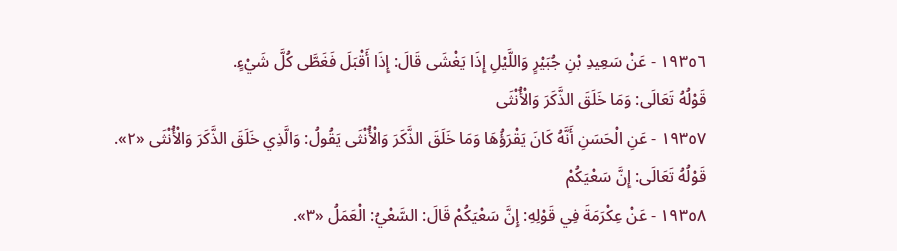١٩٣٥٦ - عَنْ سَعِيدِ بْنِ جُبَيْرٍ وَاللَّيْلِ إِذَا يَغْشَى قَالَ: إِذَا أَقْبَلَ فَغَطَّى كُلَّ شَيْءٍ.
قَوْلُهُ تَعَالَى: وَمَا خَلَقَ الذَّكَرَ وَالْأُنْثَى
١٩٣٥٧ - عَنِ الْحَسَنِ أَنَّهُ كَانَ يَقْرَؤُهَا وَمَا خَلَقَ الذَّكَرَ وَالْأُنْثَى يَقُولُ: وَالَّذِي خَلَقَ الذَّكَرَ وَالْأُنْثَى «٢».
قَوْلُهُ تَعَالَى: إِنَّ سَعْيَكُمْ
١٩٣٥٨ - عَنْ عِكْرَمَةَ فِي قَوْلِهِ: إِنَّ سَعْيَكُمْ قَالَ: السَّعْيُ: الْعَمَلُ «٣».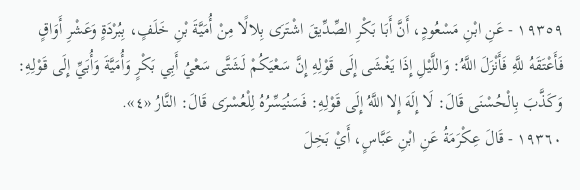١٩٣٥٩ - عَنِ ابْنِ مَسْعُودٍ، أَنَّ أَبَا بَكْرِ الصِّدِّيقَ اشْتَرَى بِلالًا مِنْ أُمَيَّةَ بْنِ خَلَفٍ، بِبُرْدَةٍ وَعَشْرِ أَوَاقٍ فَأَعْتَقَهُ للَّهِ فَأَنْزَلَ اللَّهُ: وَاللَّيْلِ إِذَا يَغْشَى إِلَى قَوْلِهِ إِنَّ سَعْيَكُمْ لَشَتَّى سَعْيُ أَبِي بَكْرٍ وَأُمَيَّةَ وَأُبَيِّ إِلَى قَوْلِهِ: وَكَذَّبَ بِالْحُسْنَى قَالَ: لَا إِلَهَ إِلا اللَّهُ إِلَى قَوْلِهِ: فَسَنُيَسِّرُهُ لِلْعُسْرَى قَالَ: النَّارُ «٤».
١٩٣٦٠ - قَالَ عِكْرَمَةُ عَنِ ابْنِ عَبَّاسٍ، أَيْ بَخِلَ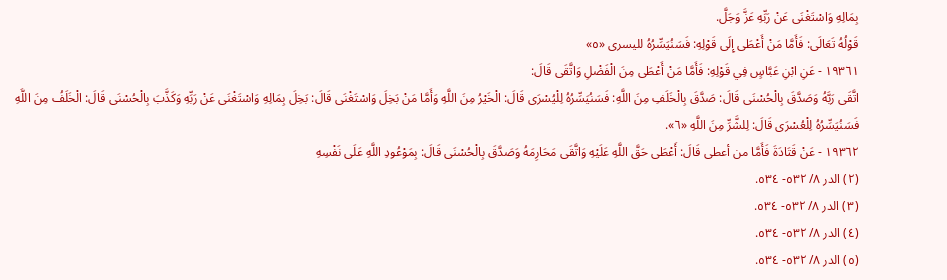بِمَالِهِ وَاسْتَغْنَى عَنْ رَبِّهِ عَزَّ وَجَلَّ.
قَوْلُهُ تَعَالَى: فَأَمَّا مَنْ أَعْطَى إِلَى قَوْلِهِ: فَسَنُيَسِّرُهُ لليسرى «٥»
١٩٣٦١ - عَنِ ابْنِ عَبَّاسٍ فِي قَوْلِهِ: فَأَمَّا مَنْ أَعْطَى مِنَ الْفَضْلِ وَاتَّقَى قَالَ:
اتَّقَى رَبَّهُ وَصَدَّقَ بِالْحُسْنَى قَالَ: صَدَّقَ بِالْخَلَفِ مِنَ اللَّهِ: فَسَنُيَسِّرُهُ لِلْيُسْرَى قَالَ: الْخَيْرُ مِنَ اللَّهِ وَأَمَّا مَنْ بَخِلَ وَاسْتَغْنَى قَالَ: بَخِلَ بِمَالِهِ وَاسْتَغْنَى عَنْ رَبِّهِ وَكَذَّبَ بِالْحُسْنَى قَالَ: الْخَلَفُ مِنَ اللَّهِ فَسَنُيَسِّرُهُ لِلْعُسْرَى قَالَ: لِلشَّرِّ مِنَ اللَّهِ «٦».
١٩٣٦٢ - عَنْ قَتَادَةَ فَأَمَّا من أعطى قَالَ: أَعْطَى حَقَّ اللَّهِ عَلَيْهِ وَاتَّقَى مَحَارِمَهُ وَصَدَّقَ بِالْحُسْنَى قَالَ: بِمَوْعُودِ اللَّهِ عَلَى نَفْسِهِ
(٢) الدر ٨/ ٥٣٢- ٥٣٤.
(٣) الدر ٨/ ٥٣٢- ٥٣٤.
(٤) الدر ٨/ ٥٣٢- ٥٣٤.
(٥) الدر ٨/ ٥٣٢- ٥٣٤.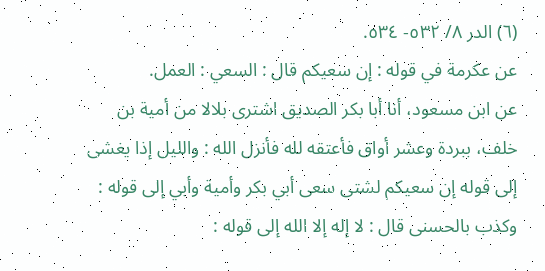(٦) الدر ٨/ ٥٣٢- ٥٣٤.
عن عكرمة في قوله : إن سعيكم قال : السعي : العمل.
عن ابن مسعود، أنا أبا بكر الصديق اشترى بلالا من أمية بن خلف، ببردة وعشر أواق فأعتقه لله فأنزل الله : والليل إذا يغشى إلى قوله إن سعيكم لشتى سعى أبي بكر وأمية وأبي إلى قوله : وكذب بالحسنى قال : لا إله إلا الله إلى قوله :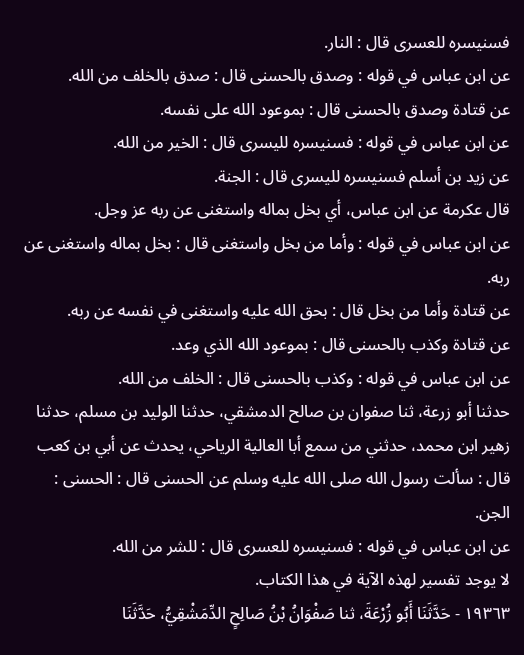فسنيسره للعسرى قال : النار.
عن ابن عباس في قوله : وصدق بالحسنى قال : صدق بالخلف من الله.
عن قتادة وصدق بالحسنى قال : بموعود الله على نفسه.
عن ابن عباس في قوله : فسنيسره لليسرى قال : الخير من الله.
عن زيد بن أسلم فسنيسره لليسرى قال : الجنة.
قال عكرمة عن ابن عباس، أي بخل بماله واستغنى عن ربه عز وجل.
عن ابن عباس في قوله : وأما من بخل واستغنى قال : بخل بماله واستغنى عن ربه.
عن قتادة وأما من بخل قال : بحق الله عليه واستغنى في نفسه عن ربه.
عن قتادة وكذب بالحسنى قال : بموعود الله الذي وعد.
عن ابن عباس في قوله : وكذب بالحسنى قال : الخلف من الله.
حدثنا أبو زرعة، ثنا صفوان بن صالح الدمشقي، حدثنا الوليد بن مسلم، حدثنا زهير ابن محمد، حدثني من سمع أبا العالية الرياحي، يحدث عن أبي بن كعب قال : سألت رسول الله صلى الله عليه وسلم عن الحسنى قال : الحسنى : الجن.
عن ابن عباس في قوله : فسنيسره للعسرى قال : للشر من الله.
لا يوجد تفسير لهذه الآية في هذا الكتاب.
١٩٣٦٣ - حَدَّثَنَا أَبُو زُرْعَةَ، ثنا صَفْوَانُ بْنُ صَالِحٍ الدِّمَشْقِيُّ، حَدَّثَنَا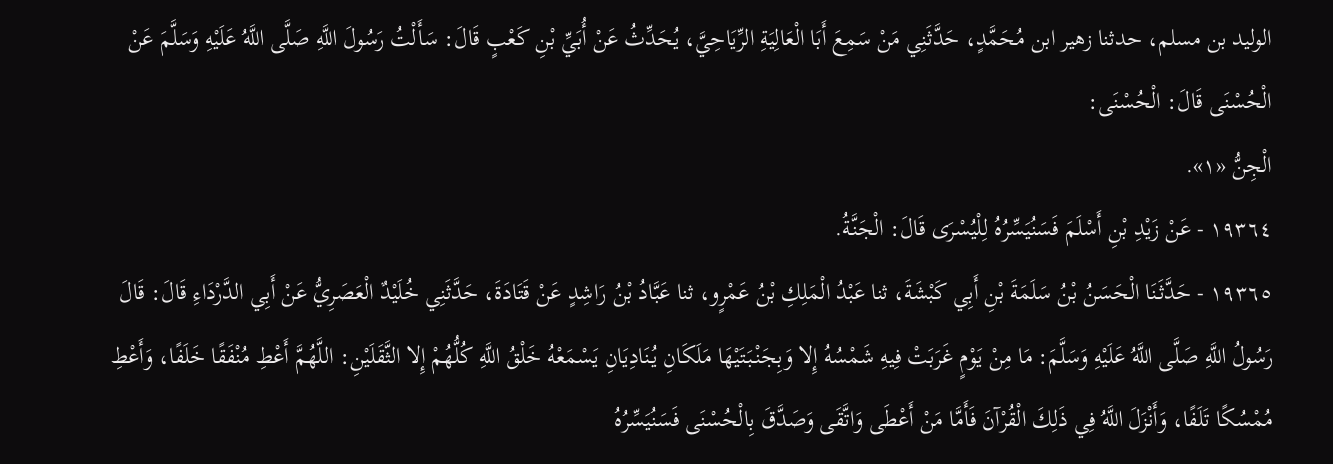الوليد بن مسلم، حدثنا زهير ابن مُحَمَّدٍ، حَدَّثَنِي مَنْ سَمِعَ أَبَا الْعَالِيَةِ الرِّيَاحِيَّ، يُحَدِّثُ عَنْ أُبَيِّ بْنِ كَعْبٍ قَالَ: سَأَلْتُ رَسُولَ اللَّهِ صَلَّى اللَّهُ عَلَيْهِ وَسَلَّمَ عَنْ الْحُسْنَى قَالَ: الْحُسْنَى:
الْجِنُّ «١».
١٩٣٦٤ - عَنْ زَيْدِ بْنِ أَسْلَمَ فَسَنُيَسِّرُهُ لِلْيُسْرَى قَالَ: الْجَنَّةُ.
١٩٣٦٥ - حَدَّثَنَا الْحَسَنُ بْنُ سَلَمَةَ بْنِ أَبِي كَبْشَةَ، ثنا عَبْدُ الْمَلِكِ بْنُ عَمْرٍو، ثنا عَبَّادُ بْنُ رَاشِدٍ عَنْ قَتَادَةَ، حَدَّثَنِي خُلَيْدٌ الْعَصَرِيُّ عَنْ أَبِي الدَّرْدَاءِ قَالَ: قَالَ رَسُولُ اللَّهِ صَلَّى اللَّهُ عَلَيْهِ وَسَلَّمَ: مَا مِنْ يَوْمٍ غَرَبَتْ فِيهِ شَمْسُهُ إِلا وَبِجَنْبَتَيْهَا مَلَكَانِ يُنَادِيَانِ يَسْمَعْهُ خَلْقُ اللَّهِ كُلُّهُمْ إِلا الثَّقَلَيْنِ: اللَّهُمَّ أَعْطِ مُنْفَقًا خَلَفًا، وَأَعْطِ مُمْسُكًا تَلَفًا، وَأَنْزَلَ اللَّهُ فِي ذَلِكَ الْقُرْآنَ فَأَمَّا مَنْ أَعْطَى وَاتَّقَى وَصَدَّقَ بِالْحُسْنَى فَسَنُيَسِّرُهُ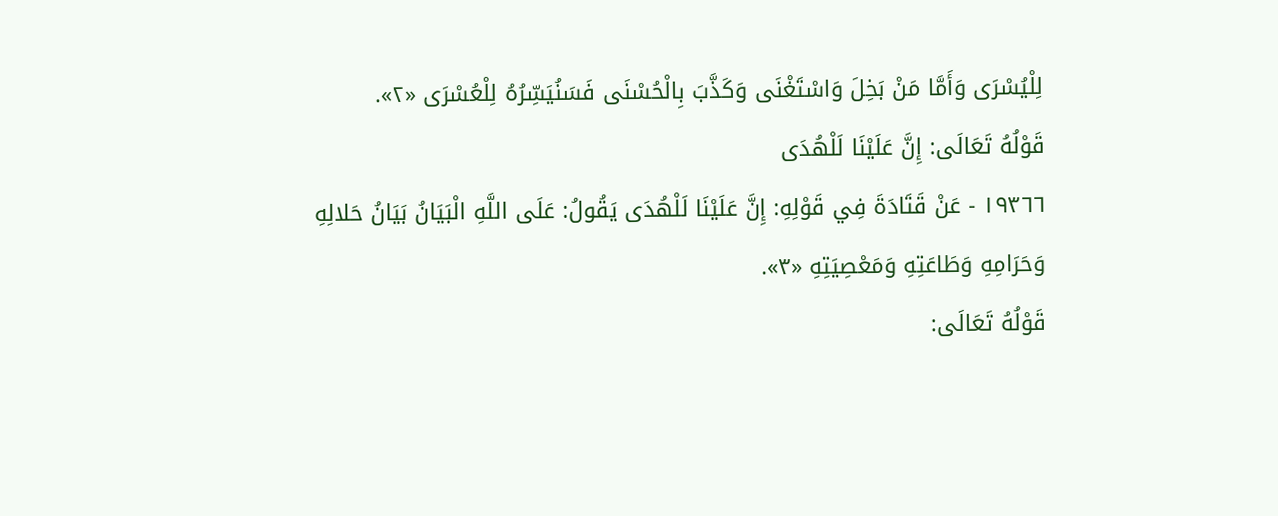لِلْيُسْرَى وَأَمَّا مَنْ بَخِلَ وَاسْتَغْنَى وَكَذَّبَ بِالْحُسْنَى فَسَنُيَسِّرُهُ لِلْعُسْرَى «٢».
قَوْلُهُ تَعَالَى: إِنَّ عَلَيْنَا لَلْهُدَى
١٩٣٦٦ - عَنْ قَتَادَةَ فِي قَوْلِهِ: إِنَّ عَلَيْنَا لَلْهُدَى يَقُولُ: عَلَى اللَّهِ الْبَيَانُ بَيَانُ حَلالِهِ وَحَرَامِهِ وَطَاعَتِهِ وَمَعْصِيَتِهِ «٣».
قَوْلُهُ تَعَالَى: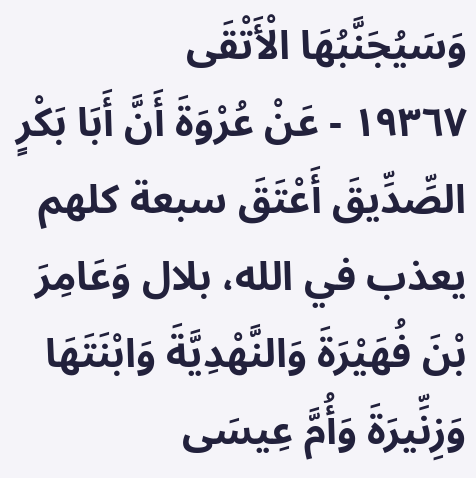وَسَيُجَنَّبُهَا الْأَتْقَى
١٩٣٦٧ - عَنْ عُرْوَةَ أَنَّ أَبَا بَكْرٍ الصِّدِّيقَ أَعْتَقَ سبعة كلهم يعذب في الله، بلال وَعَامِرَ بْنَ فُهَيْرَةَ وَالنَّهْدِيَّةَ وَابْنَتَهَا وَزِنِّيرَةَ وَأُمَّ عِيسَى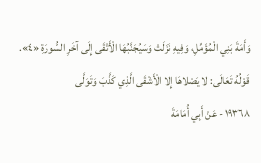وَأَمَةَ بَنِي الْمُؤَمِّلِ، وَفِيهِ نَزَلَتْ وَسَيُجَنَّبُهَا الْأَتْقَى إِلَى آخَرِ السُّورَةِ «٤».
قَوْلُهُ تَعَالَى: لا يَصْلاهَا إِلا الْأَشْقَى الَّذِي كَذَّبَ وَتَوَلَّى
١٩٣٦٨ - عَنْ أَبِي أُمَامَةَ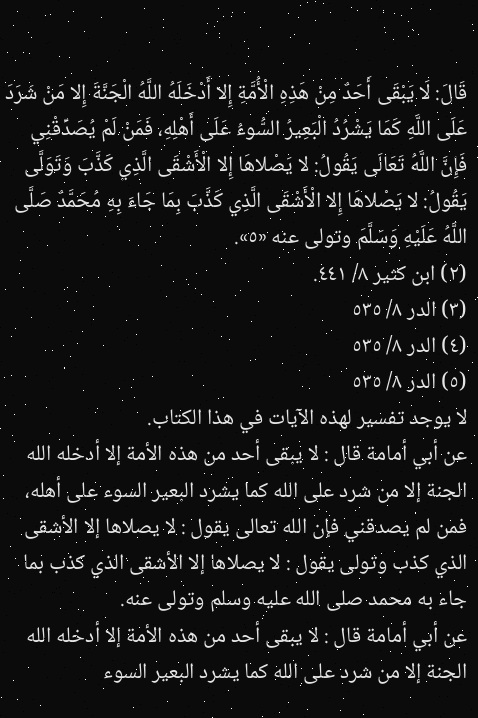قَالَ: لَا يَبْقَى أَحَدٌ مِنْ هَذِهِ الْأُمَّةِ إِلا أَدْخَلَهُ اللَّهُ الْجَنَّةَ إِلا مَنْ شَرَدَ عَلَى اللَّهِ كَمَا يَشْرُدُ الْبَعِيرُ السُّوءُ عَلَى أَهْلِهِ، فَمَنْ لَمْ يُصَدِّقْنِي فَإِنَّ اللَّهُ تَعَالَى يَقُولُ: لا يَصْلاهَا إِلا الْأَشْقَى الَّذِي كَذَّبَ وَتَوَلَّى يَقُولُ: لا يَصْلاهَا إِلا الْأَشْقَى الَّذِي كَذَّبَ بِمَا جَاءَ بِهِ مُحَمَّدٌ صَلَّى اللَّهُ عَلَيْهِ وَسَلَّمَ وتولى عنه «٥».
(٢) ابن كثير ٨/ ٤٤١.
(٣) الدر ٨/ ٥٣٥
(٤) الدر ٨/ ٥٣٥
(٥) الدر ٨/ ٥٣٥
لا يوجد تفسير لهذه الآيات في هذا الكتاب.
عن أبي أمامة قال : لا يبقى أحد من هذه الأمة إلا أدخله الله الجنة إلا من شرد على الله كما يشرد البعير السوء على أهله، فمن لم يصدقني فإن الله تعالى يقول : لا يصلاها إلا الأشقى الذي كذب وتولى يقول : لا يصلاها إلا الأشقى الذي كذب بما جاء به محمد صلى الله عليه وسلم وتولى عنه.
عن أبي أمامة قال : لا يبقى أحد من هذه الأمة إلا أدخله الله الجنة إلا من شرد على الله كما يشرد البعير السوء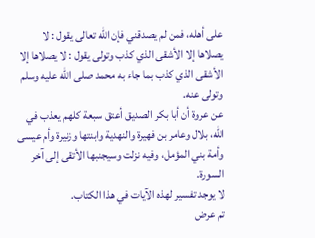على أهله، فمن لم يصدقني فإن الله تعالى يقول : لا يصلاها إلا الأشقى الذي كذب وتولى يقول : لا يصلاها إلا الأشقى الذي كذب بما جاء به محمد صلى الله عليه وسلم وتولى عنه.
عن عروة أن أبا بكر الصديق أعتق سبعة كلهم يعذب في الله، بلال وعامر بن فهيرة والنهدية وابنتها وزنيرة وأم عيسى وأمة بني المؤمل، وفيه نزلت وسيجنبها الأتقى إلى آخر السورة.
لا يوجد تفسير لهذه الآيات في هذا الكتاب.
تم عرض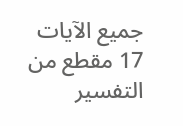جميع الآيات
17 مقطع من التفسير